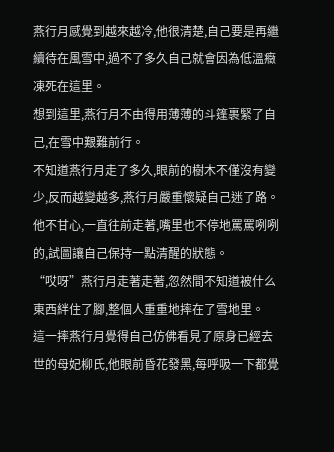燕行月感覺到越來越冷,他很清楚,自己要是再繼續待在風雪中,過不了多久自己就會因為低溫癥凍死在這里。
想到這里,燕行月不由得用薄薄的斗篷裹緊了自己,在雪中艱難前行。
不知道燕行月走了多久,眼前的樹木不僅沒有變少,反而越變越多,燕行月嚴重懷疑自己迷了路。
他不甘心,一直往前走著,嘴里也不停地罵罵咧咧的,試圖讓自己保持一點清醒的狀態。
“哎呀”燕行月走著走著,忽然間不知道被什么東西絆住了腳,整個人重重地摔在了雪地里。
這一摔燕行月覺得自己仿佛看見了原身已經去世的母妃柳氏,他眼前昏花發黑,每呼吸一下都覺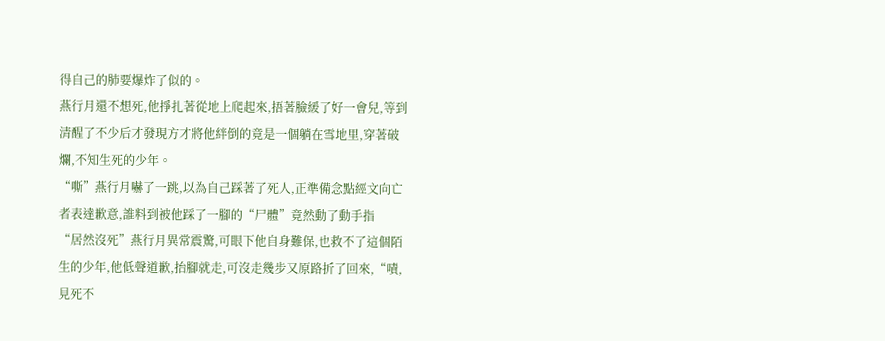得自己的肺要爆炸了似的。
燕行月還不想死,他掙扎著從地上爬起來,捂著臉緩了好一會兒,等到清醒了不少后才發現方才將他絆倒的竟是一個躺在雪地里,穿著破爛,不知生死的少年。
“嘶”燕行月嚇了一跳,以為自己踩著了死人,正準備念點經文向亡者表達歉意,誰料到被他踩了一腳的“尸體”竟然動了動手指
“居然沒死”燕行月異常震驚,可眼下他自身難保,也救不了這個陌生的少年,他低聲道歉,抬腳就走,可沒走幾步又原路折了回來,“嘖,見死不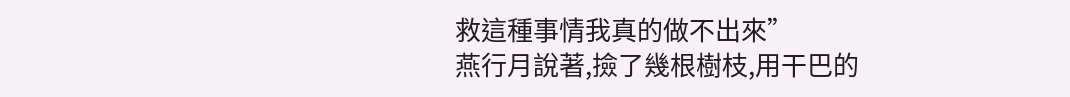救這種事情我真的做不出來”
燕行月說著,撿了幾根樹枝,用干巴的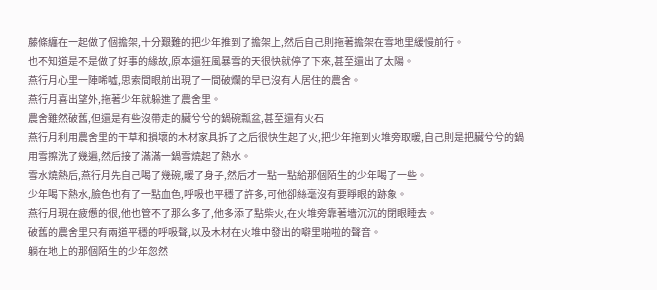藤條纏在一起做了個擔架,十分艱難的把少年推到了擔架上,然后自己則拖著擔架在雪地里緩慢前行。
也不知道是不是做了好事的緣故,原本還狂風暴雪的天很快就停了下來,甚至還出了太陽。
燕行月心里一陣唏噓,思索間眼前出現了一間破爛的早已沒有人居住的農舍。
燕行月喜出望外,拖著少年就躲進了農舍里。
農舍雖然破舊,但還是有些沒帶走的臟兮兮的鍋碗瓢盆,甚至還有火石
燕行月利用農舍里的干草和損壞的木材家具拆了之后很快生起了火,把少年拖到火堆旁取暖,自己則是把臟兮兮的鍋用雪擦洗了幾遍,然后接了滿滿一鍋雪燒起了熱水。
雪水燒熱后,燕行月先自己喝了幾碗,暖了身子,然后才一點一點給那個陌生的少年喝了一些。
少年喝下熱水,臉色也有了一點血色,呼吸也平穩了許多,可他卻絲毫沒有要睜眼的跡象。
燕行月現在疲憊的很,他也管不了那么多了,他多添了點柴火,在火堆旁靠著墻沉沉的閉眼睡去。
破舊的農舍里只有兩道平穩的呼吸聲,以及木材在火堆中發出的噼里啪啦的聲音。
躺在地上的那個陌生的少年忽然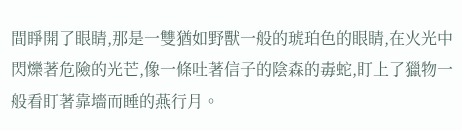間睜開了眼睛,那是一雙猶如野獸一般的琥珀色的眼睛,在火光中閃爍著危險的光芒,像一條吐著信子的陰森的毒蛇,盯上了獵物一般看盯著靠墻而睡的燕行月。